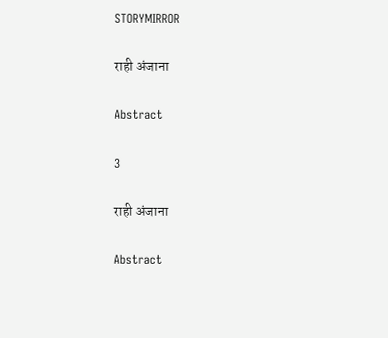STORYMIRROR

राही अंजाना

Abstract

3

राही अंजाना

Abstract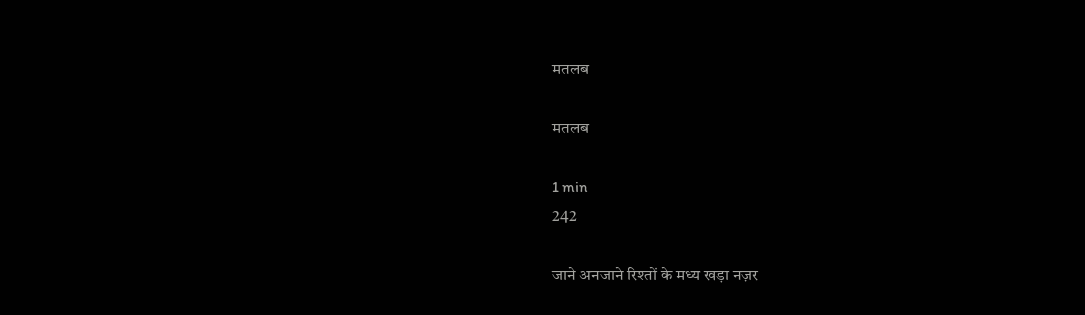मतलब

मतलब

1 min
242

जाने अनजाने रिश्तों के मध्य खड़ा नज़र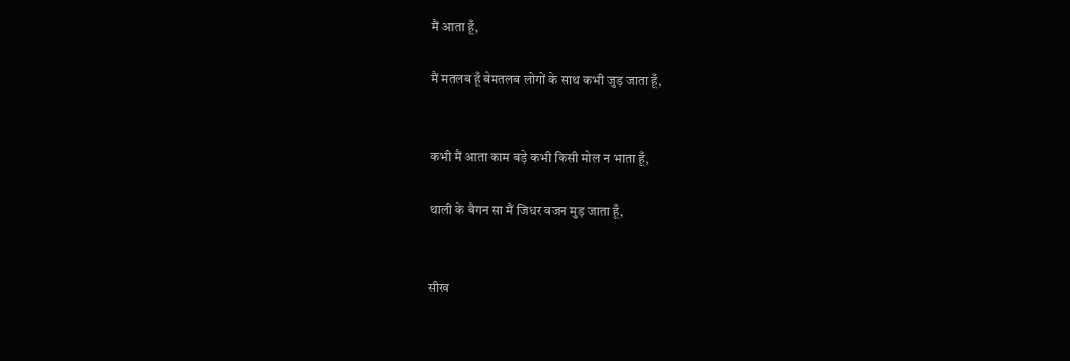मैं आता हूँ,

मैं मतलब हूँ बेमतलब लोगों के साथ कभी जुड़ जाता हूँ,


कभी मैं आता काम बड़े कभी किसी मोल न भाता हूँ,

थाली के बैगन सा मैं जिधर वजन मुड़ जाता हूँ,


सीख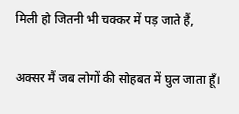मिली हो जितनी भी चक्कर में पड़ जाते हैं,

अक्सर मैं जब लोगों की सोहबत में घुल जाता हूँ।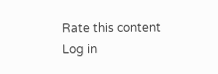Rate this content
Log in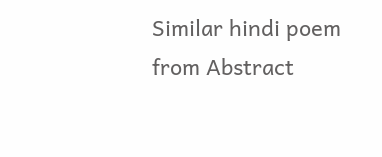Similar hindi poem from Abstract